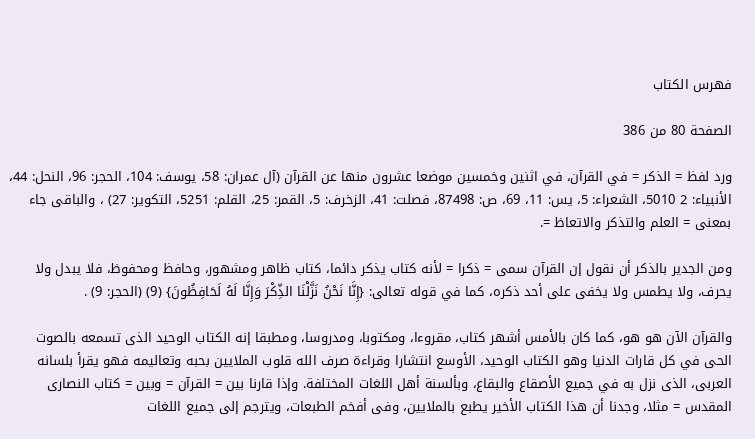فهرس الكتاب

الصفحة 80 من 386

ورد لفظ = الذكر = في القرآن، في اثنين وخمسين موضعا عشرون منها عن القرآن (آل عمران: 58، يوسف: 104، الحجر: 96، النحل: 44، الأنبياء: 2 5010، الشعراء: 5، يس: 11، 69، ص: 87498، فصلت: 41، الزخرف: 5، القمر: 25، القلم: 5251، التكوير: 27) ، والباقى جاء بمعنى = العلم والتذكر والاتعاظ =.

ومن الجدير بالذكر أن نقول إن القرآن سمى = ذكرا = لأنه كتاب يذكر دائما، كتاب ظاهر ومشهور، وحافظ ومحفوظ، فلا يبدل ولا يحرف، ولا يطمس ولا يخفى على أحد ذكره، كما في قوله تعالى: {إِنَّا نَحْنُ نَزَّلْنَا الذِّكْرَ وَإِنَّا لَهُ لَحَافِظُونَ} (9) (الحجر: 9) .

والقرآن الآن هو هو، كما كان بالأمس أشهر كتاب، مقروءا، ومكتوبا، ومدروسا، ومطبقا إنه الكتاب الوحيد الذى تسمعه بالصوت الحى في كل قارات الدنيا وهو الكتاب الوحيد، الأوسع انتشارا وقراءة صرف الله قلوب الملايين بحبه وتعاليمه فهو يقرأ بلسانه العربى، الذى نزل به في جميع الأصقاع والبقاع، وبألسنة أهل اللغات المختلفة. وإذا قارنا بين = القرآن = وبين = كتاب النصارى المقدس = مثلا، وجدنا أن هذا الكتاب الأخير يطبع بالملايين، وفى أفخم الطبعات، ويترجم إلى جميع اللغات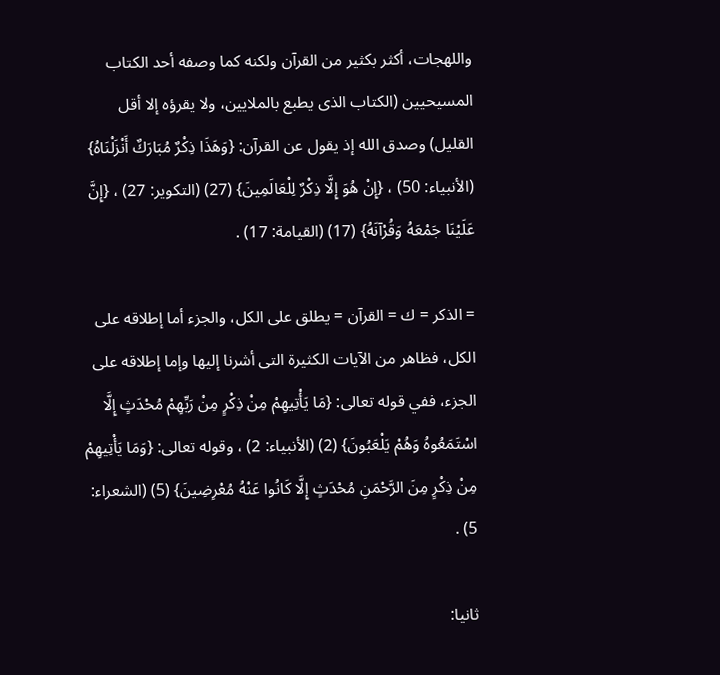واللهجات، أكثر بكثير من القرآن ولكنه كما وصفه أحد الكتاب المسيحيين (الكتاب الذى يطبع بالملايين، ولا يقرؤه إلا أقل القليل) وصدق الله إذ يقول عن القرآن: {وَهَذَا ذِكْرٌ مُبَارَكٌ أَنْزَلْنَاهُ} (الأنبياء: 50) ، {إِنْ هُوَ إِلَّا ذِكْرٌ لِلْعَالَمِينَ} (27) (التكوير: 27) ، {إِنَّ عَلَيْنَا جَمْعَهُ وَقُرْآنَهُ} (17) (القيامة: 17) .

= الذكر = ك = القرآن = يطلق على الكل، والجزء أما إطلاقه على الكل، فظاهر من الآيات الكثيرة التى أشرنا إليها وإما إطلاقه على الجزء، ففي قوله تعالى: {مَا يَأْتِيهِمْ مِنْ ذِكْرٍ مِنْ رَبِّهِمْ مُحْدَثٍ إِلَّا اسْتَمَعُوهُ وَهُمْ يَلْعَبُونَ} (2) (الأنبياء: 2) ، وقوله تعالى: {وَمَا يَأْتِيهِمْ مِنْ ذِكْرٍ مِنَ الرَّحْمَنِ مُحْدَثٍ إِلَّا كَانُوا عَنْهُ مُعْرِضِينَ} (5) (الشعراء: 5) .

ثانيا: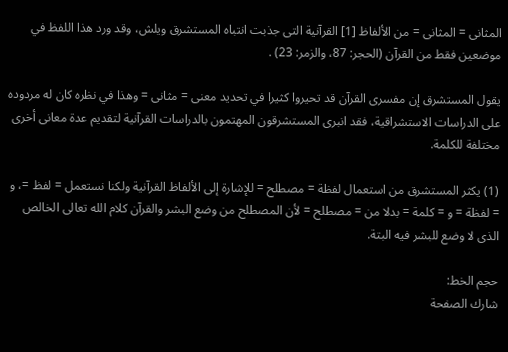المثانى = المثانى = من الألفاظ [1] القرآنية التى جذبت انتباه المستشرق ويلش، وقد ورد هذا اللفظ في موضعين فقط من القرآن (الحجر: 87، والزمر: 23) .

يقول المستشرق إن مفسرى القرآن قد تحيروا كثيرا في تحديد معنى = مثانى = وهذا في نظره كان له مردوده على الدراسات الاستشراقية، فقد انبرى المستشرقون المهتمون بالدراسات القرآنية لتقديم عدة معانى أخرى مختلفة للكلمة.

(1) يكثر المستشرق من استعمال لفظة = مصطلح = للإشارة إلى الألفاظ القرآنية ولكنا نستعمل = لفظ =، و = لفظة = و = كلمة = بدلا من = مصطلح = لأن المصطلح من وضع البشر والقرآن كلام الله تعالى الخالص الذى لا وضع للبشر فيه البتة.

حجم الخط:
شارك الصفحة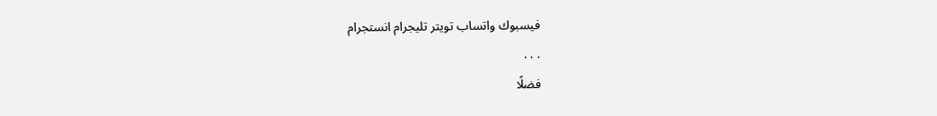فيسبوك واتساب تويتر تليجرام انستجرام
. . .
فضلًا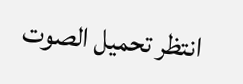انتظر تحميل الصوت